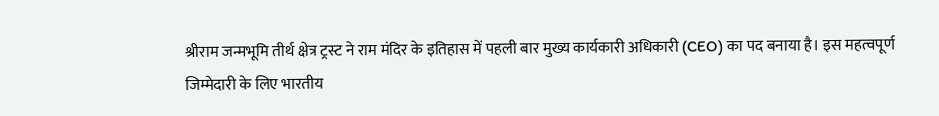श्रीराम जन्मभूमि तीर्थ क्षेत्र ट्रस्ट ने राम मंदिर के इतिहास में पहली बार मुख्य कार्यकारी अधिकारी (CEO) का पद बनाया है। इस महत्वपूर्ण जिम्मेदारी के लिए भारतीय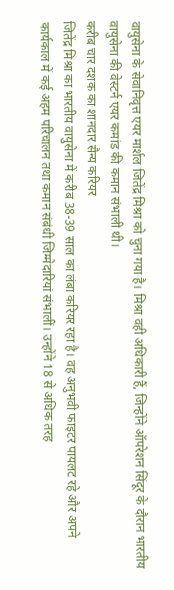वायुसेना के सेवानिवृत्त एयर मार्शल जितेंद्र मिश्रा को चुना गया है। मिश्रा वही अधिकारी हैं, जिन्होंने ऑपरेशन सिंदूर के दौरान भारतीय वायुसेना की वेस्टर्न एयर कमांड की कमान संभाली थी।
करीब चार दशक का शानदार सैन्य करियर
जितेंद्र मिश्रा का भारतीय वायुसेना में करीब 38-39 साल का लंबा करियर रहा है। वह अनुभवी फाइटर पायलट रहे और अपने कार्यकाल में कई अहम परिचालन तथा कमान संबंधी जिम्मेदारियां संभालीं। उन्होंने 18 से अधिक तरह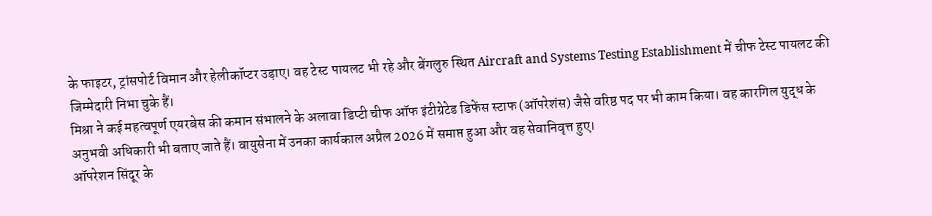के फाइटर, ट्रांसपोर्ट विमान और हेलीकॉप्टर उड़ाए। वह टेस्ट पायलट भी रहे और बेंगलुरु स्थित Aircraft and Systems Testing Establishment में चीफ टेस्ट पायलट की जिम्मेदारी निभा चुके हैं।
मिश्रा ने कई महत्वपूर्ण एयरबेस की कमान संभालने के अलावा डिप्टी चीफ ऑफ इंटीग्रेटेड डिफेंस स्टाफ (ऑपरेशंस) जैसे वरिष्ठ पद पर भी काम किया। वह कारगिल युद्ध के अनुभवी अधिकारी भी बताए जाते हैं। वायुसेना में उनका कार्यकाल अप्रैल 2026 में समाप्त हुआ और वह सेवानिवृत्त हुए।
ऑपरेशन सिंदूर के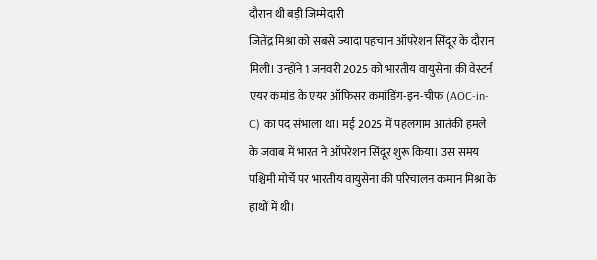दौरान थी बड़ी जिम्मेदारी
जितेंद्र मिश्रा को सबसे ज्यादा पहचान ऑपरेशन सिंदूर के दौरान मिली। उन्होंने 1 जनवरी 2025 को भारतीय वायुसेना की वेस्टर्न एयर कमांड के एयर ऑफिसर कमांडिंग-इन-चीफ (AOC-in-C) का पद संभाला था। मई 2025 में पहलगाम आतंकी हमले के जवाब में भारत ने ऑपरेशन सिंदूर शुरू किया। उस समय पश्चिमी मोर्चे पर भारतीय वायुसेना की परिचालन कमान मिश्रा के हाथों में थी।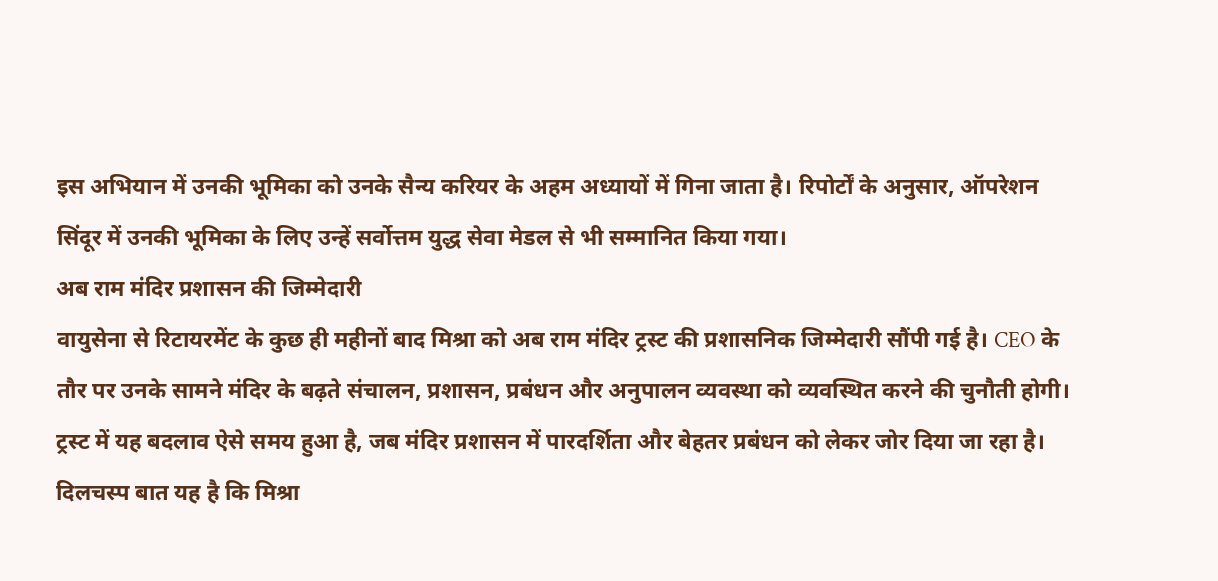इस अभियान में उनकी भूमिका को उनके सैन्य करियर के अहम अध्यायों में गिना जाता है। रिपोर्टों के अनुसार, ऑपरेशन सिंदूर में उनकी भूमिका के लिए उन्हें सर्वोत्तम युद्ध सेवा मेडल से भी सम्मानित किया गया।
अब राम मंदिर प्रशासन की जिम्मेदारी
वायुसेना से रिटायरमेंट के कुछ ही महीनों बाद मिश्रा को अब राम मंदिर ट्रस्ट की प्रशासनिक जिम्मेदारी सौंपी गई है। CEO के तौर पर उनके सामने मंदिर के बढ़ते संचालन, प्रशासन, प्रबंधन और अनुपालन व्यवस्था को व्यवस्थित करने की चुनौती होगी। ट्रस्ट में यह बदलाव ऐसे समय हुआ है, जब मंदिर प्रशासन में पारदर्शिता और बेहतर प्रबंधन को लेकर जोर दिया जा रहा है।
दिलचस्प बात यह है कि मिश्रा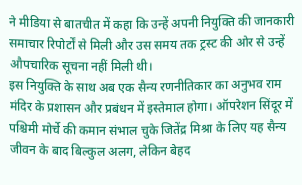ने मीडिया से बातचीत में कहा कि उन्हें अपनी नियुक्ति की जानकारी समाचार रिपोर्टों से मिली और उस समय तक ट्रस्ट की ओर से उन्हें औपचारिक सूचना नहीं मिली थी।
इस नियुक्ति के साथ अब एक सैन्य रणनीतिकार का अनुभव राम मंदिर के प्रशासन और प्रबंधन में इस्तेमाल होगा। ऑपरेशन सिंदूर में पश्चिमी मोर्चे की कमान संभाल चुके जितेंद्र मिश्रा के लिए यह सैन्य जीवन के बाद बिल्कुल अलग, लेकिन बेहद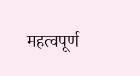महत्वपूर्ण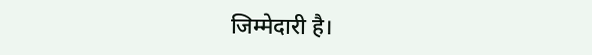जिम्मेदारी है।